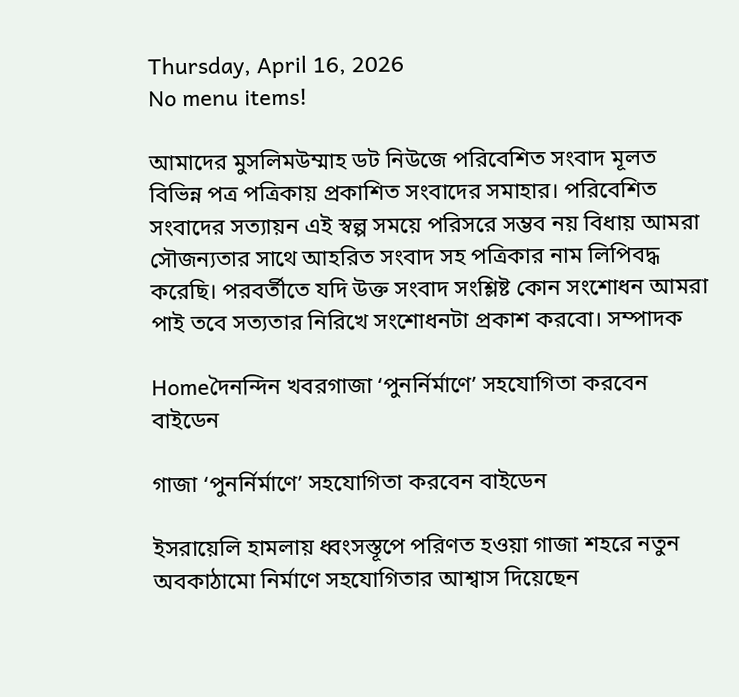Thursday, April 16, 2026
No menu items!

আমাদের মুসলিমউম্মাহ ডট নিউজে পরিবেশিত সংবাদ মূলত বিভিন্ন পত্র পত্রিকায় প্রকাশিত সংবাদের সমাহার। পরিবেশিত সংবাদের সত্যায়ন এই স্বল্প সময়ে পরিসরে সম্ভব নয় বিধায় আমরা সৌজন্যতার সাথে আহরিত সংবাদ সহ পত্রিকার নাম লিপিবদ্ধ করেছি। পরবর্তীতে যদি উক্ত সংবাদ সংশ্লিষ্ট কোন সংশোধন আমরা পাই তবে সত্যতার নিরিখে সংশোধনটা প্রকাশ করবো। সম্পাদক

Homeদৈনন্দিন খবরগাজা ‘পুনর্নির্মাণে’ সহযোগিতা করবেন বাইডেন

গাজা ‘পুনর্নির্মাণে’ সহযোগিতা করবেন বাইডেন

ইসরায়েলি হামলায় ধ্বংসস্তূপে পরিণত হওয়া গাজা শহরে নতুন অবকাঠামো নির্মাণে সহযোগিতার আশ্বাস দিয়েছেন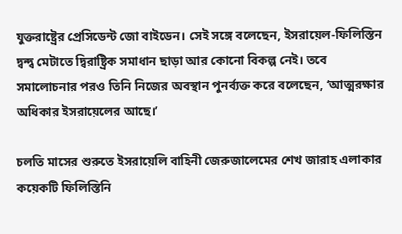যুক্তরাষ্ট্রের প্রেসিডেন্ট জো বাইডেন। সেই সঙ্গে বলেছেন, ইসরায়েল-ফিলিস্তিন দ্বন্দ্ব মেটাতে দ্বিরাষ্ট্রিক সমাধান ছাড়া আর কোনো বিকল্প নেই। তবে সমালোচনার পরও তিনি নিজের অবস্থান পুনর্ব্যক্ত করে বলেছেন, ‘আত্মরক্ষার অধিকার ইসরায়েলের আছে।’

চলতি মাসের শুরুতে ইসরায়েলি বাহিনী জেরুজালেমের শেখ জারাহ এলাকার কয়েকটি ফিলিস্তিনি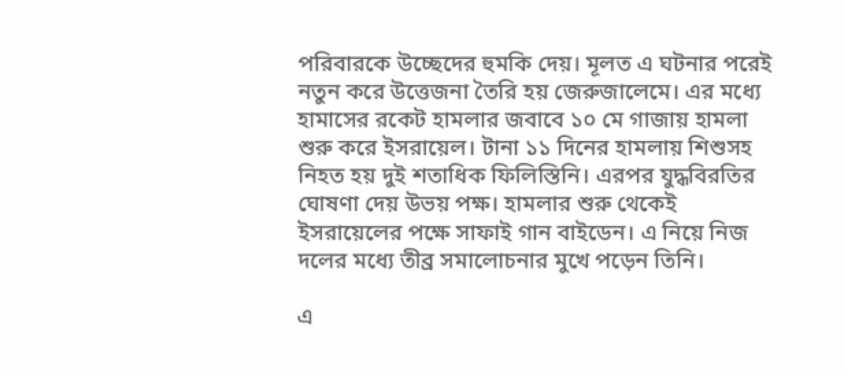পরিবারকে উচ্ছেদের হুমকি দেয়। মূলত এ ঘটনার পরেই নতুন করে উত্তেজনা তৈরি হয় জেরুজালেমে। এর মধ্যে হামাসের রকেট হামলার জবাবে ১০ মে গাজায় হামলা শুরু করে ইসরায়েল। টানা ১১ দিনের হামলায় শিশুসহ নিহত হয় দুই শতাধিক ফিলিস্তিনি। এরপর যুদ্ধবিরতির ঘোষণা দেয় উভয় পক্ষ। হামলার শুরু থেকেই ইসরায়েলের পক্ষে সাফাই গান বাইডেন। এ নিয়ে নিজ দলের মধ্যে তীব্র সমালোচনার মুখে পড়েন তিনি।

এ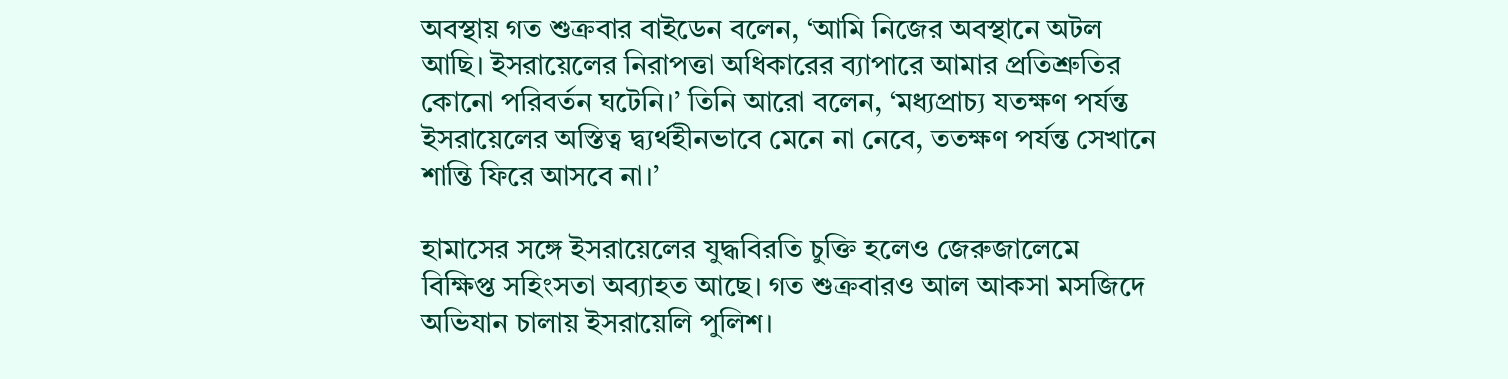অবস্থায় গত শুক্রবার বাইডেন বলেন, ‘আমি নিজের অবস্থানে অটল আছি। ইসরায়েলের নিরাপত্তা অধিকারের ব্যাপারে আমার প্রতিশ্রুতির কোনো পরিবর্তন ঘটেনি।’ তিনি আরো বলেন, ‘মধ্যপ্রাচ্য যতক্ষণ পর্যন্ত ইসরায়েলের অস্তিত্ব দ্ব্যর্থহীনভাবে মেনে না নেবে, ততক্ষণ পর্যন্ত সেখানে শান্তি ফিরে আসবে না।’

হামাসের সঙ্গে ইসরায়েলের যুদ্ধবিরতি চুক্তি হলেও জেরুজালেমে বিক্ষিপ্ত সহিংসতা অব্যাহত আছে। গত শুক্রবারও আল আকসা মসজিদে অভিযান চালায় ইসরায়েলি পুলিশ।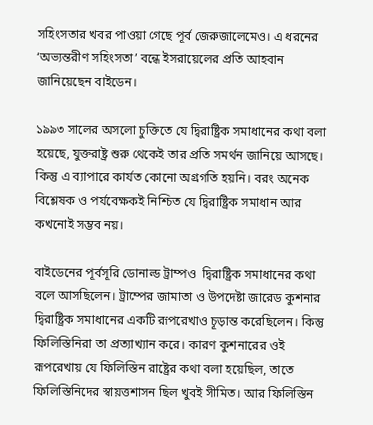সহিংসতার খবর পাওয়া গেছে পূর্ব জেরুজালেমেও। এ ধরনের ‘অভ্যন্তরীণ সহিংসতা’ বন্ধে ইসরায়েলের প্রতি আহবান জানিয়েছেন বাইডেন।

১৯৯৩ সালের অসলো চুক্তিতে যে দ্বিরাষ্ট্রিক সমাধানের কথা বলা হয়েছে, যুক্তরাষ্ট্র শুরু থেকেই তার প্রতি সমর্থন জানিয়ে আসছে। কিন্তু এ ব্যাপারে কার্যত কোনো অগ্রগতি হয়নি। বরং অনেক বিশ্লেষক ও পর্যবেক্ষকই নিশ্চিত যে দ্বিরাষ্ট্রিক সমাধান আর কখনোই সম্ভব নয়।

বাইডেনের পূর্বসূরি ডোনাল্ড ট্রাম্পও  দ্বিরাষ্ট্রিক সমাধানের কথা বলে আসছিলেন। ট্রাম্পের জামাতা ও উপদেষ্টা জারেড কুশনার দ্বিরাষ্ট্রিক সমাধানের একটি রূপরেখাও চূড়ান্ত করেছিলেন। কিন্তু ফিলিস্তিনিরা তা প্রত্যাখ্যান করে। কারণ কুশনারের ওই রূপরেখায় যে ফিলিস্তিন রাষ্ট্রের কথা বলা হয়েছিল, তাতে ফিলিস্তিনিদের স্বায়ত্তশাসন ছিল খুবই সীমিত। আর ফিলিস্তিন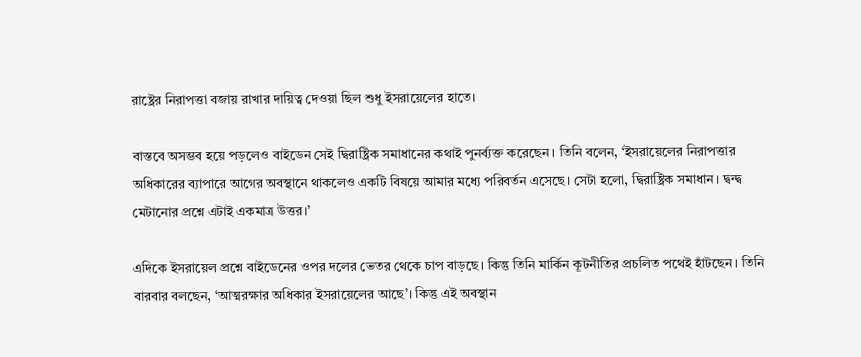রাষ্ট্রের নিরাপত্তা বজায় রাখার দায়িত্ব দেওয়া ছিল শুধু ইসরায়েলের হাতে।

বাস্তবে অসম্ভব হয়ে পড়লেও বাইডেন সেই দ্বিরাষ্ট্রিক সমাধানের কথাই পুনর্ব্যক্ত করেছেন। তিনি বলেন, ‘ইসরায়েলের নিরাপত্তার অধিকারের ব্যাপারে আগের অবস্থানে থাকলেও একটি বিষয়ে আমার মধ্যে পরিবর্তন এসেছে। সেটা হলো, দ্বিরাষ্ট্রিক সমাধান। দ্বন্দ্ব মেটানোর প্রশ্নে এটাই একমাত্র উত্তর।’

এদিকে ইসরায়েল প্রশ্নে বাইডেনের ওপর দলের ভেতর থেকে চাপ বাড়ছে। কিন্তু তিনি মার্কিন কূটনীতির প্রচলিত পথেই হাঁটছেন। তিনি বারবার বলছেন, ‘আত্মরক্ষার অধিকার ইসরায়েলের আছে’। কিন্তু এই অবস্থান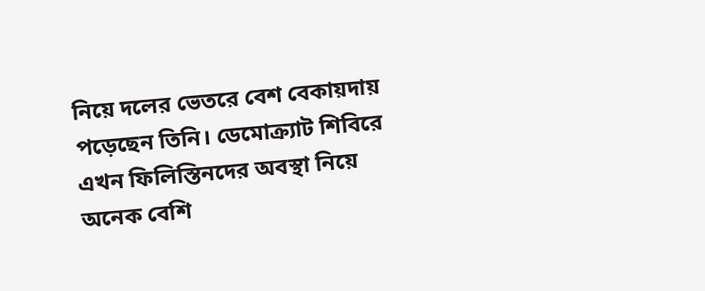নিয়ে দলের ভেতরে বেশ বেকায়দায় পড়েছেন তিনি। ডেমোক্র্যাট শিবিরে এখন ফিলিস্তিনদের অবস্থা নিয়ে অনেক বেশি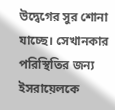উদ্বেগের সুর শোনা যাচ্ছে। সেখানকার পরিস্থিতির জন্য ইসরায়েলকে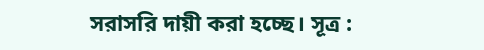সরাসরি দায়ী করা হচ্ছে। সূত্র :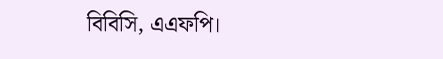বিবিসি, এএফপি।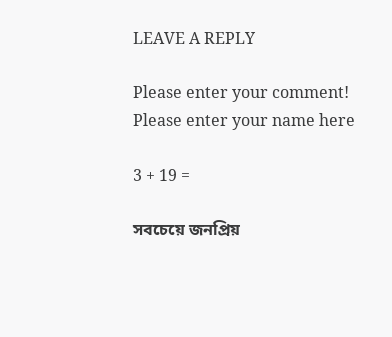LEAVE A REPLY

Please enter your comment!
Please enter your name here

3 + 19 =

সবচেয়ে জনপ্রিয়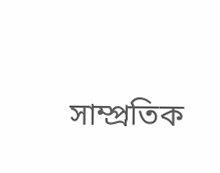সাম্প্রতিক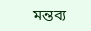মন্তব্য